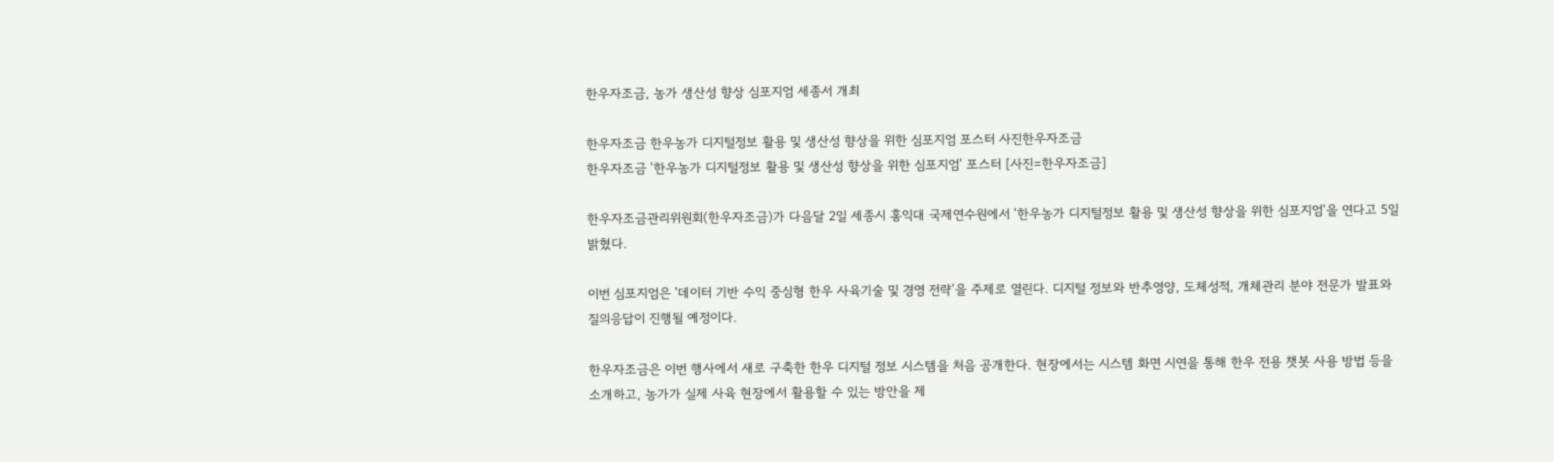한우자조금, 농가 생산성 향상 심포지엄 세종서 개최

한우자조금 한우농가 디지털정보 활용 및 생산성 향상을 위한 심포지엄 포스터 사진한우자조금
한우자조금 '한우농가 디지털정보 활용 및 생산성 향상을 위한 심포지엄' 포스터 [사진=한우자조금]

한우자조금관리위원회(한우자조금)가 다음달 2일 세종시 홍익대 국제연수원에서 '한우농가 디지털정보 활용 및 생산성 향상을 위한 심포지엄'을 연다고 5일 밝혔다.

이번 심포지엄은 '데이터 기반 수익 중심형 한우 사육기술 및 경영 전략'을 주제로 열린다. 디지털 정보와 반추영양, 도체성적, 개체관리 분야 전문가 발표와 질의응답이 진행될 예정이다.

한우자조금은 이번 행사에서 새로 구축한 한우 디지털 정보 시스템을 처음 공개한다. 현장에서는 시스템 화면 시연을 통해 한우 전용 챗봇 사용 방법 등을 소개하고, 농가가 실제 사육 현장에서 활용할 수 있는 방안을 제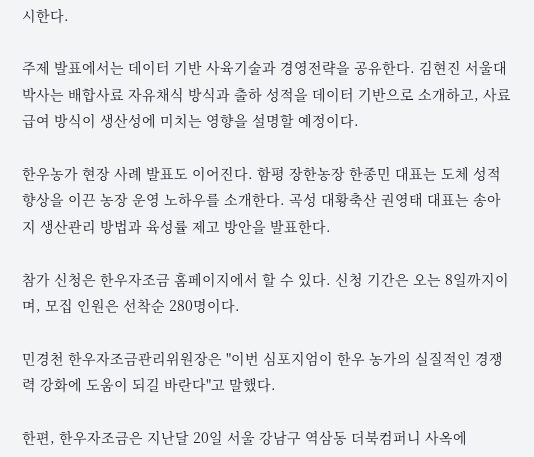시한다.

주제 발표에서는 데이터 기반 사육기술과 경영전략을 공유한다. 김현진 서울대 박사는 배합사료 자유채식 방식과 출하 성적을 데이터 기반으로 소개하고, 사료 급여 방식이 생산성에 미치는 영향을 설명할 예정이다.

한우농가 현장 사례 발표도 이어진다. 함평 장한농장 한종민 대표는 도체 성적 향상을 이끈 농장 운영 노하우를 소개한다. 곡성 대황축산 권영태 대표는 송아지 생산관리 방법과 육성률 제고 방안을 발표한다.

참가 신청은 한우자조금 홈페이지에서 할 수 있다. 신청 기간은 오는 8일까지이며, 모집 인원은 선착순 280명이다.

민경천 한우자조금관리위원장은 "이번 심포지엄이 한우 농가의 실질적인 경쟁력 강화에 도움이 되길 바란다"고 말했다.

한편, 한우자조금은 지난달 20일 서울 강남구 역삼동 더북컴퍼니 사옥에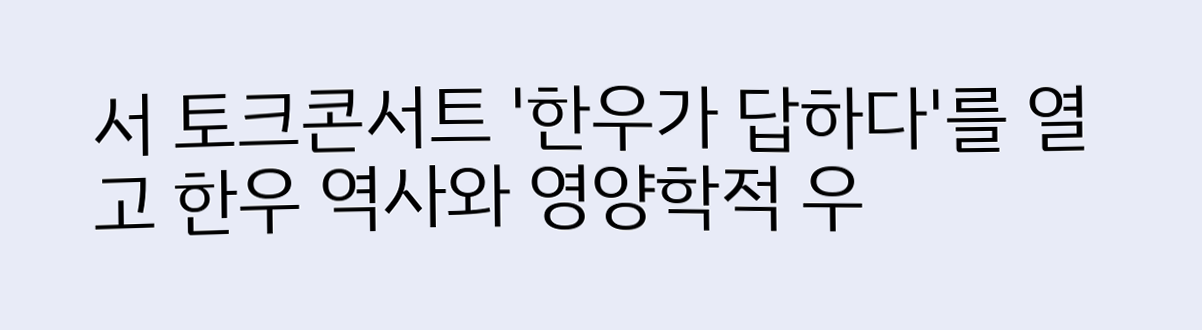서 토크콘서트 '한우가 답하다'를 열고 한우 역사와 영양학적 우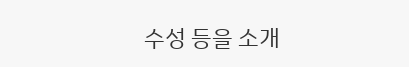수성 등을 소개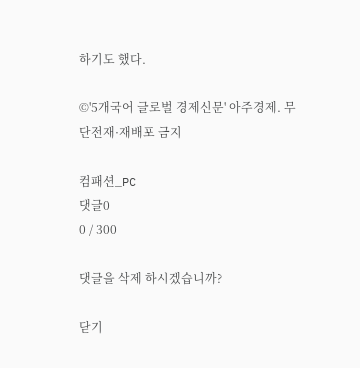하기도 했다.

©'5개국어 글로벌 경제신문' 아주경제. 무단전재·재배포 금지

컴패션_PC
댓글0
0 / 300

댓글을 삭제 하시겠습니까?

닫기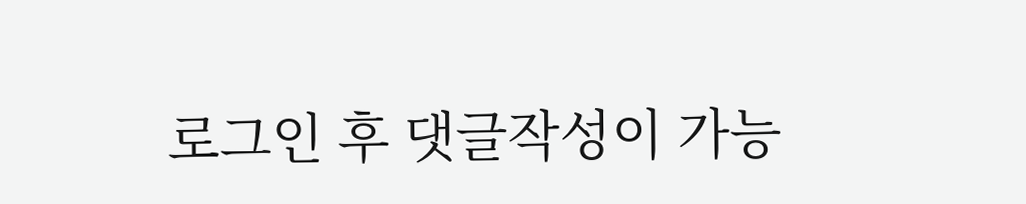로그인 후 댓글작성이 가능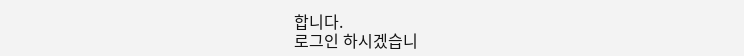합니다.
로그인 하시겠습니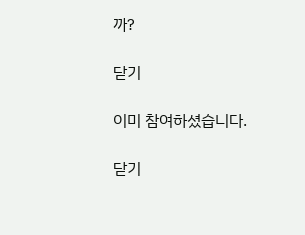까?

닫기

이미 참여하셨습니다.

닫기